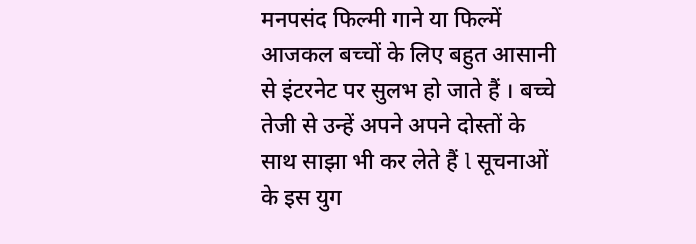मनपसंद फिल्मी गाने या फिल्में आजकल बच्चों के लिए बहुत आसानी से इंटरनेट पर सुलभ हो जाते हैं । बच्चे तेजी से उन्हें अपने अपने दोस्तों के साथ साझा भी कर लेते हैं l सूचनाओं के इस युग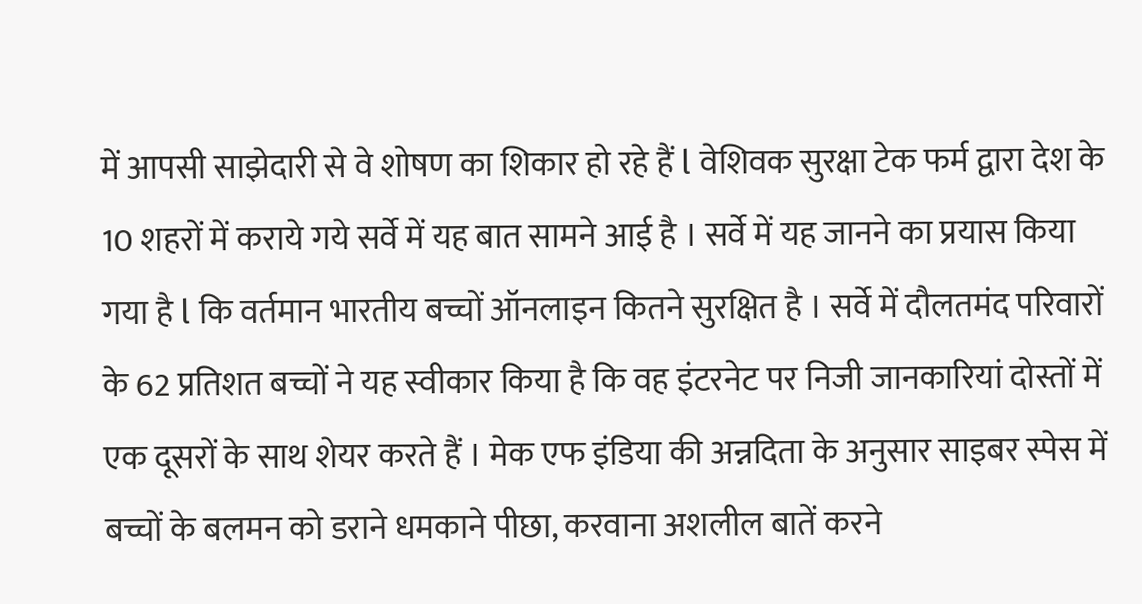में आपसी साझेदारी से वे शोषण का शिकार हो रहे हैं l वेशिवक सुरक्षा टेक फर्म द्वारा देश के 10 शहरों में कराये गये सर्वे में यह बात सामने आई है । सर्वे में यह जानने का प्रयास किया गया है l कि वर्तमान भारतीय बच्चों ऑनलाइन कितने सुरक्षित है । सर्वे में दौलतमंद परिवारों के 62 प्रतिशत बच्चों ने यह स्वीकार किया है कि वह इंटरनेट पर निजी जानकारियां दोस्तों में एक दूसरों के साथ शेयर करते हैं । मेक एफ इंडिया की अन्नदिता के अनुसार साइबर स्पेस में बच्चों के बलमन को डराने धमकाने पीछा, करवाना अशलील बातें करने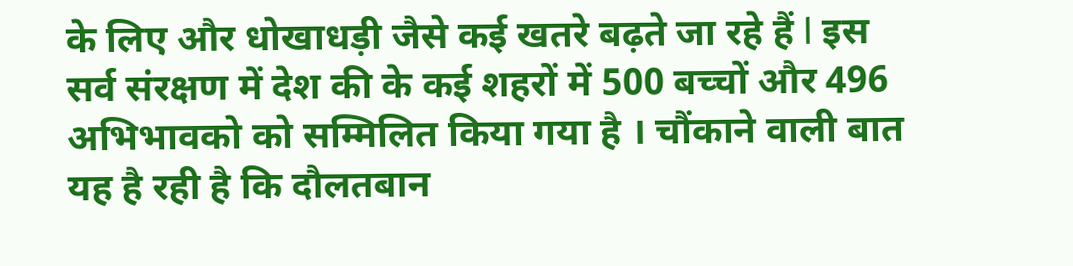के लिए और धोखाधड़ी जैसे कई खतरे बढ़ते जा रहे हैं l इस सर्व संरक्षण में देश की के कई शहरों में 500 बच्चों और 496 अभिभावको को सम्मिलित किया गया है । चौंकाने वाली बात यह है रही है कि दौलतबान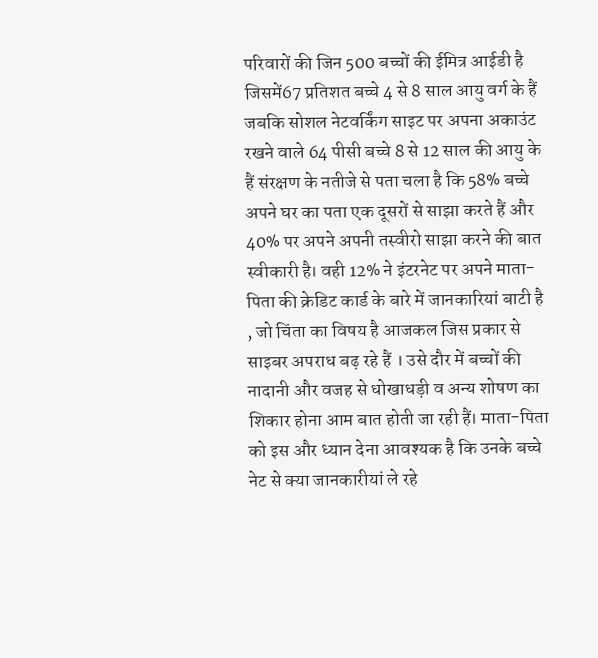परिवारों की जिन 500 बच्चों की ईमित्र आईडी है जिसमें67 प्रतिशत बच्चे 4 से 8 साल आयु वर्ग के हैं जबकि सोशल नेटवर्किंग साइट पर अपना अकाउंट रखने वाले 64 पीसी बच्चे 8 से 12 साल की आयु के हैं संरक्षण के नतीजे से पता चला है कि 58% बच्चे अपने घर का पता एक दूसरों से साझा करते हैं और 40% पर अपने अपनी तस्वीरो साझा करने की बात स्वीकारी है। वही 12% ने इंटरनेट पर अपने माता-पिता की क्रेडिट कार्ड के बारे में जानकारियां बाटी है , जो चिंता का विषय है आजकल जिस प्रकार से साइबर अपराध बढ़ रहे हैं । उसे दौर में बच्चों की नादानी और वजह से धोखाधड़ी व अन्य शोषण का शिकार होना आम बात होती जा रही हैं। माता-पिता को इस और ध्यान देना आवश्यक है कि उनके बच्चे नेट से क्या जानकारीयां ले रहे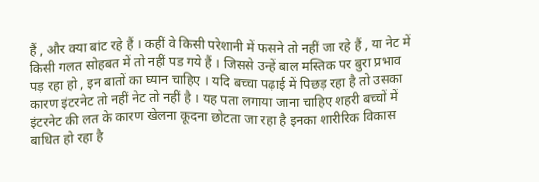हैं , और क्या बांट रहे हैं । कहीं वे किसी परेशानी में फसने तो नहीं जा रहे हैं , या नेट में किसी गलत सोहबत में तो नहीं पड गये हैं । जिससे उन्हें बाल मस्तिक पर बुरा प्रभाव पड़ रहा हो , इन बातों का घ्यान चाहिए । यदि बच्चा पढ़ाई में पिछड़ रहा है तो उसका कारण इंटरनेट तो नहीं नेट तो नहीं है । यह पता लगाया जाना चाहिए शहरी बच्चों में इंटरनेट की लत के कारण खेलना कूदना छोटता जा रहा है इनका शारीरिक विकास बाधित हो रहा है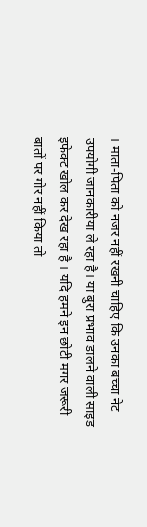। माता-पिता को नजर नहीं रखनी चाहिए कि उनका बच्चा नेट उपयोगी जानकारीया ले रहा है। या बुरा प्रभाव डालने वाली साइड इफेक्ट खोल कर देख रहा है । यदि हमने इन छोटी मगर जरूरी बातों पर गोर नहीं किया तो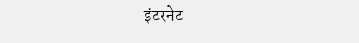इंटरनेट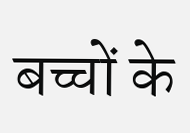बच्चों के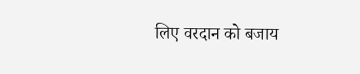लिए वरदान को बजाय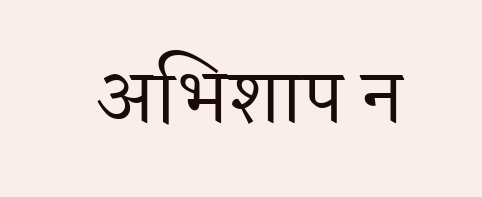अभिशाप न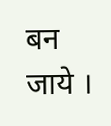बन जाये ।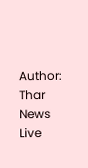Author: Thar News Live